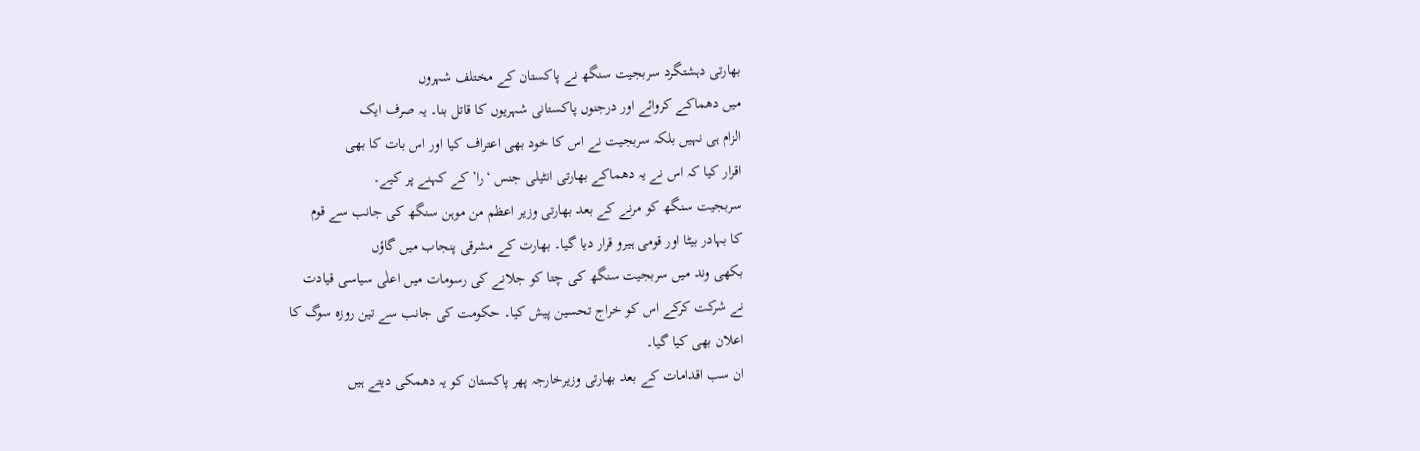بھارتی دہشتگرد سربجیت سنگھ نے پاکستان کے مختلف شہروں
میں دھماکے کروائے اور درجنوں پاکستانی شہریوں کا قاتل بنا۔ یہ صرف ایک
الزام ہی نہیں بلکہ سربجیت نے اس کا خود بھی اعتراف کیا اور اس بات کا بھی
اقرار کیا کہ اس نے یہ دھماکے بھارتی انٹیلی جنس ‘را’ کے کہنے پر کیے۔
سربجیت سنگھ کو مرنے کے بعد بھارتی وزیر اعظم من موہن سنگھ کی جانب سے قوم
کا بہادر بیٹا اور قومی ہیرو قرار دیا گیا۔ بھارت کے مشرقی پنجاب میں گاؤں
بکھی وند میں سربجیت سنگھ کی چتا کو جلانے کی رسومات میں اعلٰی سیاسی قیادت
نے شرکت کرکے اس کو خراج تحسین پیش کیا۔ حکومت کی جانب سے تین روزہ سوگ کا
اعلان بھی کیا گیا۔
ان سب اقدامات کے بعد بھارتی وزیرخارجہ پھر پاکستان کو یہ دھمکی دیتے ہیں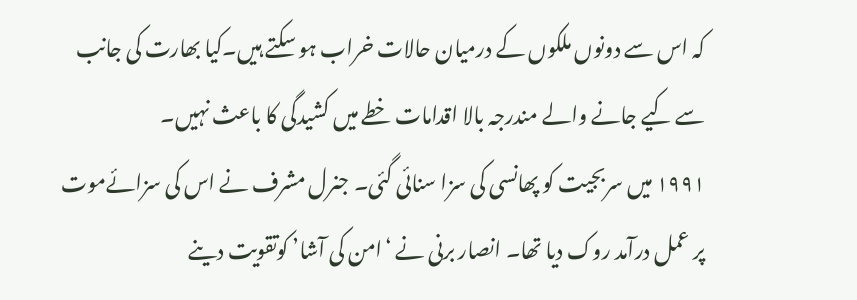کہ اس سے دونوں ملکوں کے درمیان حالات خراب ہو سکتے ہیں۔کیا بھارت کی جانب
سے کیے جانے والے مندرجہ بالا اقدامات خطے میں کشیدگی کا باعث نہیں۔
۱۹۹۱ میں سربجیت کو پھانسی کی سزا سنائی گئی۔ جنرل مشرف نے اس کی سزائےموت
پر عمل درآمد روک دیا تھا۔ انصار برنی نے ‘امن کی آشا’ کوتقویت دینے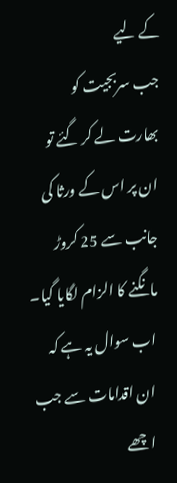کے لیے
جب سربجیت کو بھارت لے کر گئے تو ان پر اس کے ورثا کی جانب سے 25 کروڑ
مانگنے کا الزام لگایا گیا۔ اب سوال یہ ہے کہ ان اقدامات سے جب اچھے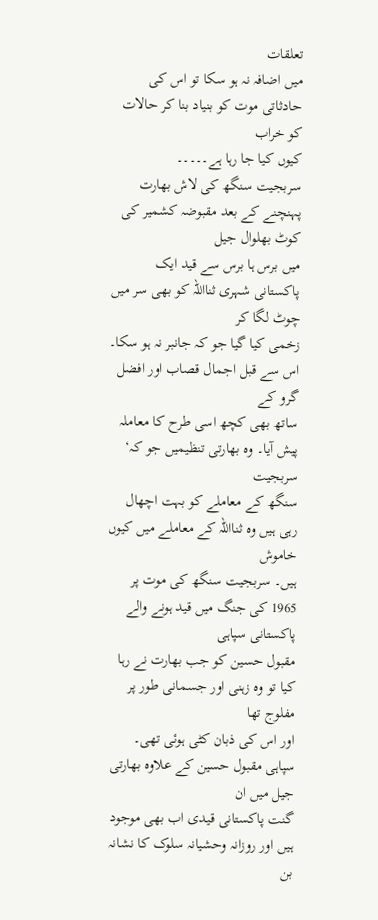تعلقات
میں اضافہ نہ ہو سکا تو اس کی حادثاتی موت کو بنیاد بنا کر حالات کو خراب
کیوں کیا جا رہا ہے۔۔۔۔۔
سربجیت سنگھ کی لاش بھارت پہنچنے کے بعد مقبوضہ کشمیر کی کوٹ بھلوال جیل
میں برس ہا برس سے قید ایک پاکستانی شہری ثنااللہ کو بھی سر میں چوٹ لگا کر
زخمی کیا گیا جو کہ جانبر نہ ہو سکا۔ اس سے قبل اجمال قصاب اور افضل گرو کے
ساتھ بھی کچھ اسی طرح کا معاملہ پیش آیا۔ وہ بھارتی تنظیمیں جو کہ‘ سربجیت
سنگھ کے معاملے کو بہت اچھال رہی ہیں وہ ثنااللہ کے معاملے میں کیوں خاموش
ہیں۔ سربجیت سنگھ کی موت پر 1965 کی جنگ میں قید ہونے والے پاکستانی سپاہی
مقبول حسین کو جب بھارت نے رہا کیا تو وہ زہنی اور جسمانی طور پر مفلوج تھا
اور اس کی ذبان کٹی ہوئی تھی۔ سپاہی مقبول حسین کے علاوہ بھارتی جیل میں ان
گنت پاکستانی قیدی اب بھی موجود ہیں اور روزانہ وحشیانہ سلوک کا نشانہ بن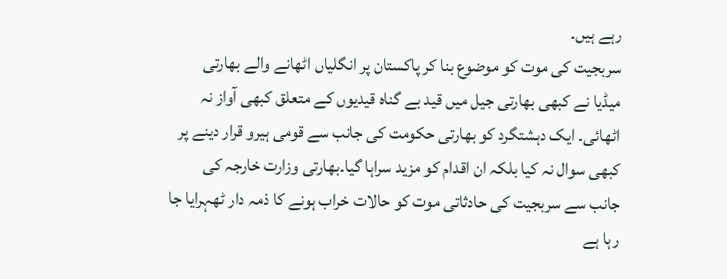رہے ہیں۔
سربجیت کی موت کو موضوع بنا کر پاکستان پر انگلیاں اٹھانے والے بھارتی
میڈیا نے کبھی بھارتی جیل میں قید بے گناہ قیدیوں کے متعلق کبھی آواز نہ
اٹھائی۔ ایک دہشتگرد کو بھارتی حکومت کی جانب سے قومی ہیرو قرار دینے پر
کبھی سوال نہ کیا بلکہ ان اقدام کو مزید سراہا گیا۔بھارتی وزارت خارجہ کی
جانب سے سربجیت کی حادثاتی موت کو حالات خراب ہونے کا ذمہ دار ٹھہرایا جا
رہا ہے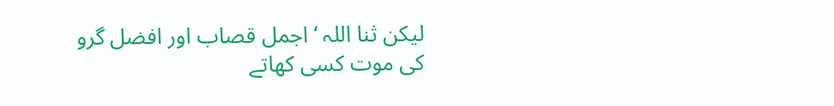لیکن ثنا اللہ ‘اجمل قصاب اور افضل گرو کی موت کسی کھاتے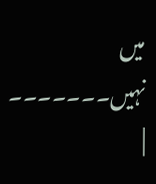میں
نہیں۔۔۔۔۔۔۔ |